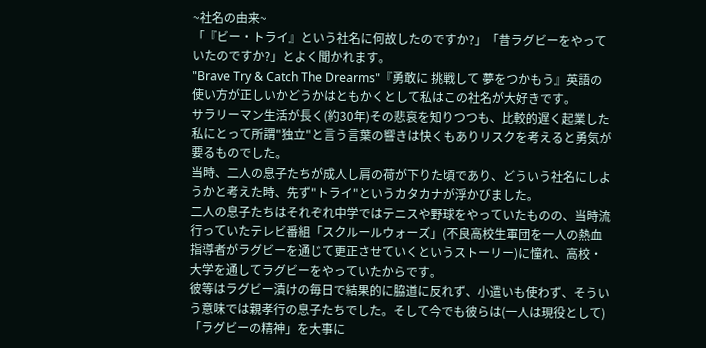~社名の由来~
「『ビー・トライ』という社名に何故したのですか?」「昔ラグビーをやっていたのですか?」とよく聞かれます。
"Brave Try & Catch The Drearms"『勇敢に 挑戦して 夢をつかもう』英語の使い方が正しいかどうかはともかくとして私はこの社名が大好きです。
サラリーマン生活が長く(約30年)その悲哀を知りつつも、比較的遅く起業した私にとって所謂"独立"と言う言葉の響きは快くもありリスクを考えると勇気が要るものでした。
当時、二人の息子たちが成人し肩の荷が下りた頃であり、どういう社名にしようかと考えた時、先ず"トライ"というカタカナが浮かびました。
二人の息子たちはそれぞれ中学ではテニスや野球をやっていたものの、当時流行っていたテレビ番組「スクルールウォーズ」(不良高校生軍団を一人の熱血指導者がラグビーを通じて更正させていくというストーリー)に憧れ、高校・大学を通してラグビーをやっていたからです。
彼等はラグビー漬けの毎日で結果的に脇道に反れず、小遣いも使わず、そういう意味では親孝行の息子たちでした。そして今でも彼らは(一人は現役として)「ラグビーの精神」を大事に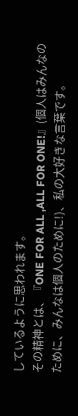しているように思われます。
その精神とは、『ONE FOR ALL ,ALL FOR ONE!』(個人はみんなのために、みんなは個人のために!)、私の大好きな言葉です。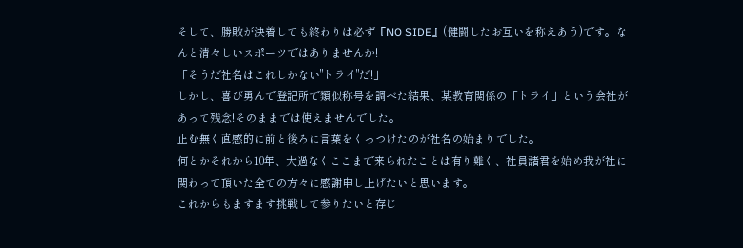そして、勝敗が決着しても終わりは必ず『NO SIDE』(健闘したお互いを称えあう)です。なんと清々しいスポーツではありませんか!
「そうだ社名はこれしかない"トライ"だ!」
しかし、喜び勇んで登記所で類似称号を調べた結果、某教育関係の「トライ」という会社があって残念!そのままでは使えませんでした。
止む無く直感的に前と後ろに言葉をくっつけたのが社名の始まりでした。
何とかそれから10年、大過なくここまで来られたことは有り難く、社員諸君を始め我が社に関わって頂いた全ての方々に感謝申し上げたいと思います。
これからもますます挑戦して参りたいと存じ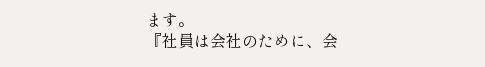ます。
『社員は会社のために、会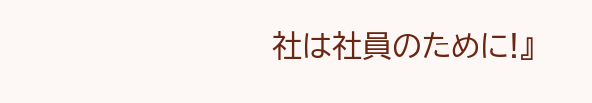社は社員のために!』